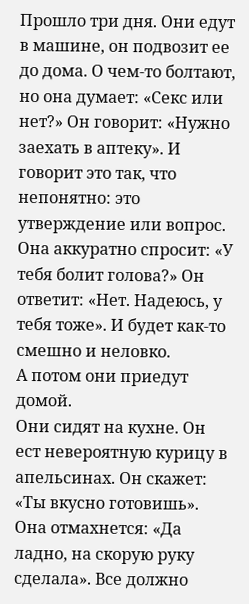Прошло три дня. Они едут в машине, он подвозит ее до дома. О чем-то болтают, но она думает: «Секс или нет?» Он говорит: «Нужно заехать в аптеку». И говорит это так, что непонятно: это утверждение или вопрос. Она аккуратно спросит: «У тебя болит голова?» Он ответит: «Нет. Надеюсь, у тебя тоже». И будет как-то смешно и неловко.
А потом они приедут домой.
Они сидят на кухне. Он ест невероятную курицу в апельсинах. Он скажет: «Ты вкусно готовишь». Она отмахнется: «Да ладно, на скорую руку сделала». Все должно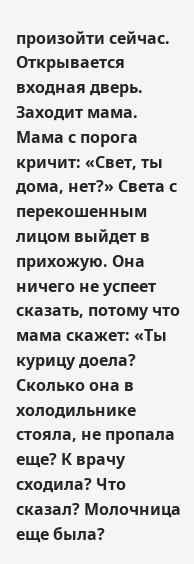произойти сейчас.
Открывается входная дверь. Заходит мама. Мама с порога кричит: «Свет, ты дома, нет?» Света с перекошенным лицом выйдет в прихожую. Она ничего не успеет сказать, потому что мама скажет: «Ты курицу доела? Сколько она в холодильнике стояла, не пропала еще? К врачу сходила? Что сказал? Молочница еще была?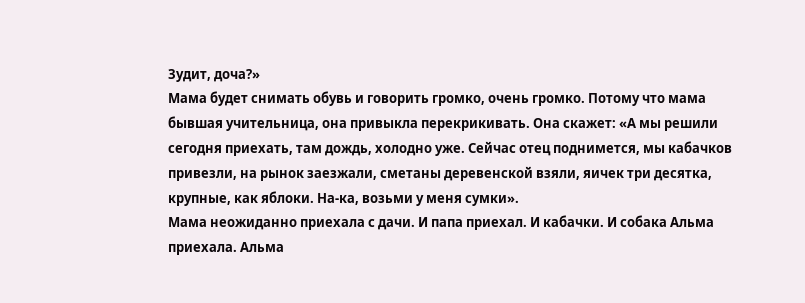Зудит, доча?»
Мама будет снимать обувь и говорить громко, очень громко. Потому что мама бывшая учительница, она привыкла перекрикивать. Она скажет: «А мы решили сегодня приехать, там дождь, холодно уже. Сейчас отец поднимется, мы кабачков привезли, на рынок заезжали, сметаны деревенской взяли, яичек три десятка, крупные, как яблоки. На-ка, возьми у меня сумки».
Мама неожиданно приехала с дачи. И папа приехал. И кабачки. И собака Альма приехала. Альма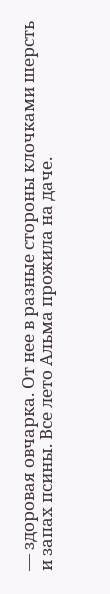— здоровая овчарка. От нее в разные стороны клочками шерсть и запах псины. Все лето Альма прожила на даче.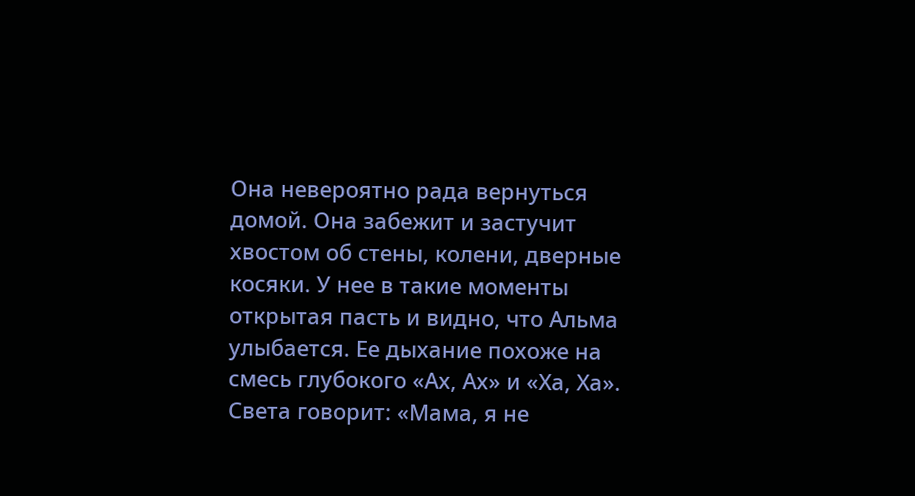Она невероятно рада вернуться домой. Она забежит и застучит хвостом об стены, колени, дверные косяки. У нее в такие моменты открытая пасть и видно, что Альма улыбается. Ее дыхание похоже на смесь глубокого «Ах, Ах» и «Ха, Ха».
Света говорит: «Мама, я не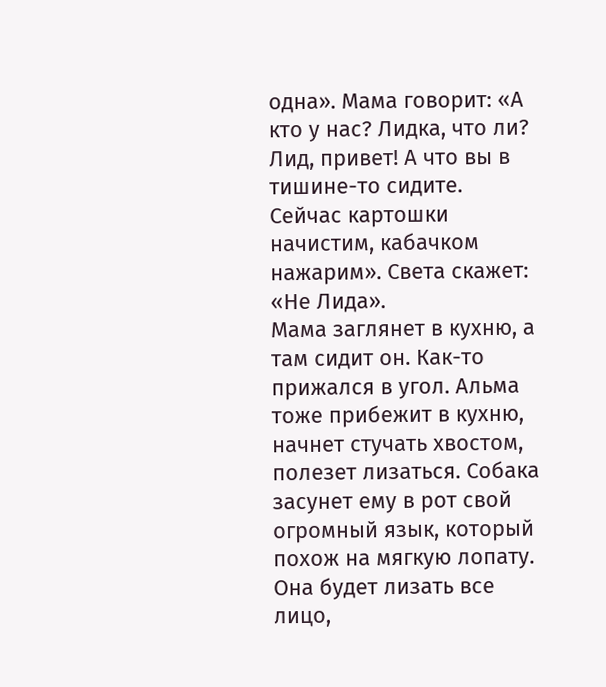одна». Мама говорит: «А кто у нас? Лидка, что ли? Лид, привет! А что вы в тишине-то сидите. Сейчас картошки начистим, кабачком нажарим». Света скажет: «Не Лида».
Мама заглянет в кухню, а там сидит он. Как-то прижался в угол. Альма тоже прибежит в кухню, начнет стучать хвостом, полезет лизаться. Собака засунет ему в рот свой огромный язык, который похож на мягкую лопату. Она будет лизать все лицо,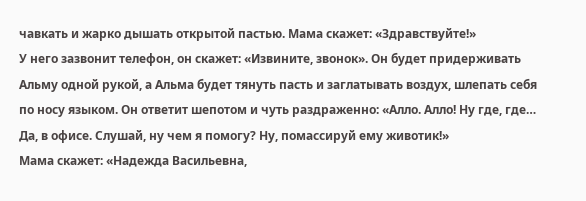чавкать и жарко дышать открытой пастью. Мама скажет: «Здравствуйте!»
У него зазвонит телефон, он скажет: «Извините, звонок». Он будет придерживать Альму одной рукой, а Альма будет тянуть пасть и заглатывать воздух, шлепать себя по носу языком. Он ответит шепотом и чуть раздраженно: «Алло. Алло! Ну где, где… Да, в офисе. Слушай, ну чем я помогу? Ну, помассируй ему животик!»
Мама скажет: «Надежда Васильевна,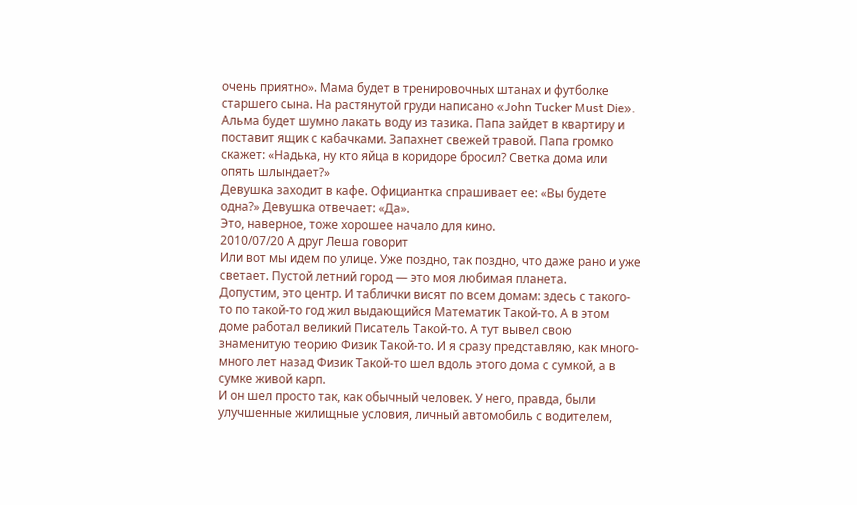очень приятно». Мама будет в тренировочных штанах и футболке старшего сына. На растянутой груди написано «John Tucker Must Die».
Альма будет шумно лакать воду из тазика. Папа зайдет в квартиру и поставит ящик с кабачками. Запахнет свежей травой. Папа громко скажет: «Надька, ну кто яйца в коридоре бросил? Светка дома или опять шлындает?»
Девушка заходит в кафе. Официантка спрашивает ее: «Вы будете одна?» Девушка отвечает: «Да».
Это, наверное, тоже хорошее начало для кино.
2010/07/20 А друг Леша говорит
Или вот мы идем по улице. Уже поздно, так поздно, что даже рано и уже светает. Пустой летний город — это моя любимая планета.
Допустим, это центр. И таблички висят по всем домам: здесь с такого-то по такой-то год жил выдающийся Математик Такой-то. А в этом доме работал великий Писатель Такой-то. А тут вывел свою знаменитую теорию Физик Такой-то. И я сразу представляю, как много-много лет назад Физик Такой-то шел вдоль этого дома с сумкой, а в сумке живой карп.
И он шел просто так, как обычный человек. У него, правда, были улучшенные жилищные условия, личный автомобиль с водителем,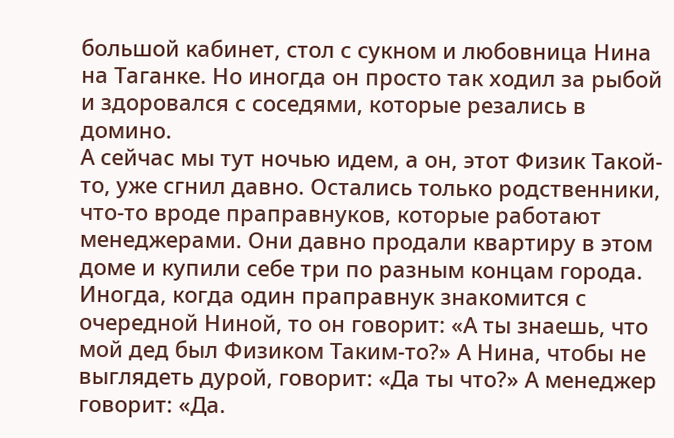большой кабинет, стол с сукном и любовница Нина на Таганке. Но иногда он просто так ходил за рыбой и здоровался с соседями, которые резались в домино.
А сейчас мы тут ночью идем, а он, этот Физик Такой-то, уже сгнил давно. Остались только родственники, что-то вроде праправнуков, которые работают менеджерами. Они давно продали квартиру в этом доме и купили себе три по разным концам города. Иногда, когда один праправнук знакомится с очередной Ниной, то он говорит: «А ты знаешь, что мой дед был Физиком Таким-то?» А Нина, чтобы не выглядеть дурой, говорит: «Да ты что?» А менеджер говорит: «Да.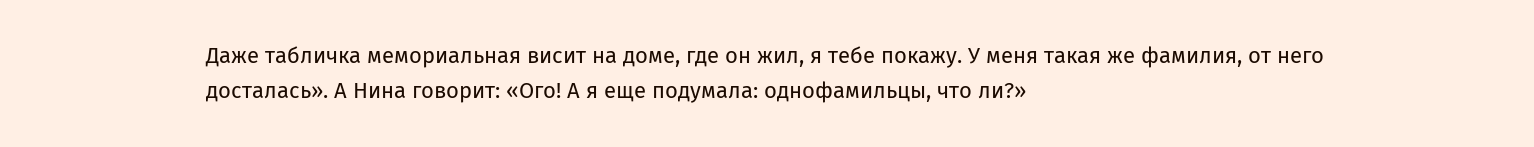Даже табличка мемориальная висит на доме, где он жил, я тебе покажу. У меня такая же фамилия, от него досталась». А Нина говорит: «Ого! А я еще подумала: однофамильцы, что ли?»